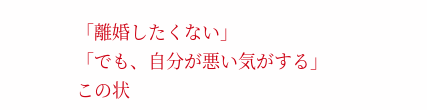「離婚したくない」
「でも、自分が悪い気がする」
この状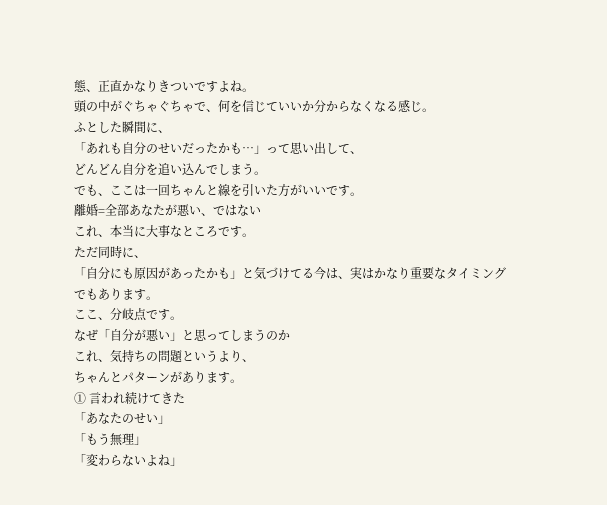態、正直かなりきついですよね。
頭の中がぐちゃぐちゃで、何を信じていいか分からなくなる感じ。
ふとした瞬間に、
「あれも自分のせいだったかも…」って思い出して、
どんどん自分を追い込んでしまう。
でも、ここは一回ちゃんと線を引いた方がいいです。
離婚=全部あなたが悪い、ではない
これ、本当に大事なところです。
ただ同時に、
「自分にも原因があったかも」と気づけてる今は、実はかなり重要なタイミング
でもあります。
ここ、分岐点です。
なぜ「自分が悪い」と思ってしまうのか
これ、気持ちの問題というより、
ちゃんとパターンがあります。
① 言われ続けてきた
「あなたのせい」
「もう無理」
「変わらないよね」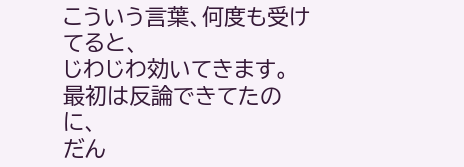こういう言葉、何度も受けてると、
じわじわ効いてきます。
最初は反論できてたのに、
だん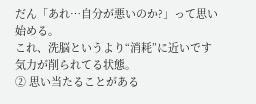だん「あれ…自分が悪いのか?」って思い始める。
これ、洗脳というより“消耗”に近いです
気力が削られてる状態。
② 思い当たることがある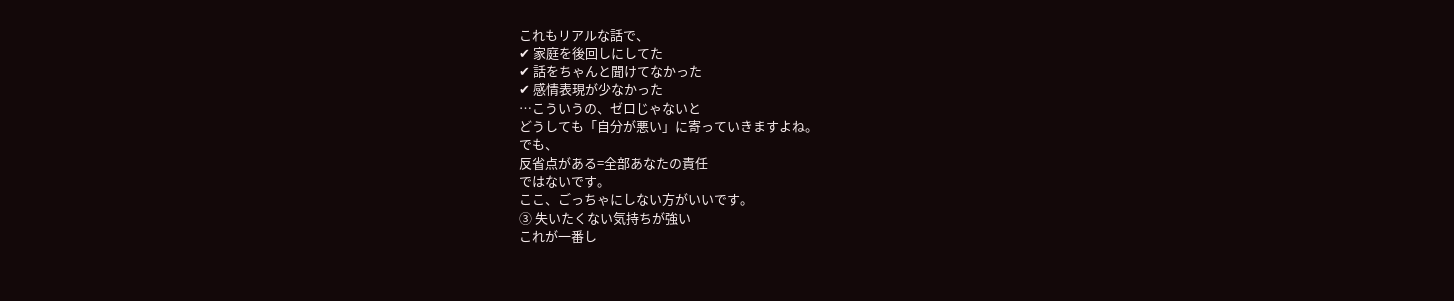これもリアルな話で、
✔ 家庭を後回しにしてた
✔ 話をちゃんと聞けてなかった
✔ 感情表現が少なかった
…こういうの、ゼロじゃないと
どうしても「自分が悪い」に寄っていきますよね。
でも、
反省点がある=全部あなたの責任
ではないです。
ここ、ごっちゃにしない方がいいです。
③ 失いたくない気持ちが強い
これが一番し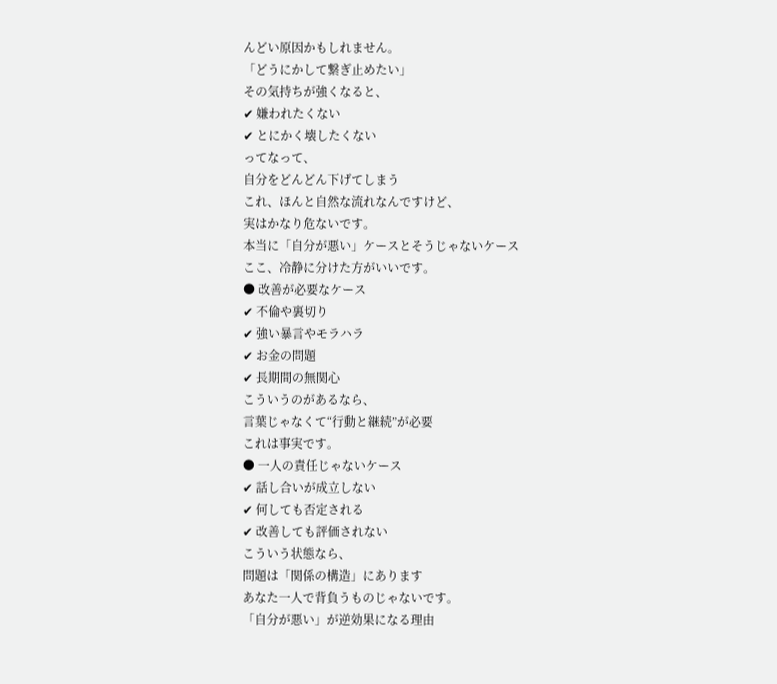んどい原因かもしれません。
「どうにかして繋ぎ止めたい」
その気持ちが強くなると、
✔ 嫌われたくない
✔ とにかく壊したくない
ってなって、
自分をどんどん下げてしまう
これ、ほんと自然な流れなんですけど、
実はかなり危ないです。
本当に「自分が悪い」ケースとそうじゃないケース
ここ、冷静に分けた方がいいです。
● 改善が必要なケース
✔ 不倫や裏切り
✔ 強い暴言やモラハラ
✔ お金の問題
✔ 長期間の無関心
こういうのがあるなら、
言葉じゃなくて“行動と継続”が必要
これは事実です。
● 一人の責任じゃないケース
✔ 話し合いが成立しない
✔ 何しても否定される
✔ 改善しても評価されない
こういう状態なら、
問題は「関係の構造」にあります
あなた一人で背負うものじゃないです。
「自分が悪い」が逆効果になる理由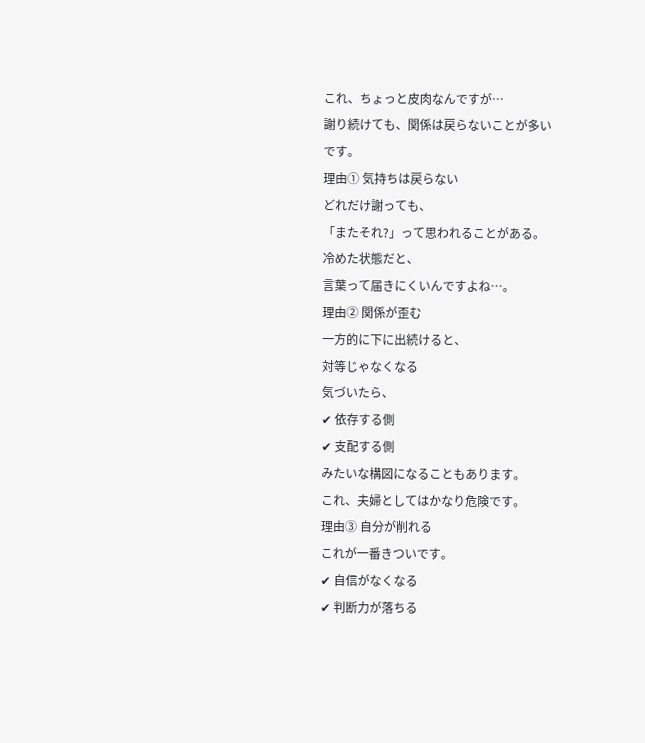これ、ちょっと皮肉なんですが…
謝り続けても、関係は戻らないことが多い
です。
理由① 気持ちは戻らない
どれだけ謝っても、
「またそれ?」って思われることがある。
冷めた状態だと、
言葉って届きにくいんですよね…。
理由② 関係が歪む
一方的に下に出続けると、
対等じゃなくなる
気づいたら、
✔ 依存する側
✔ 支配する側
みたいな構図になることもあります。
これ、夫婦としてはかなり危険です。
理由③ 自分が削れる
これが一番きついです。
✔ 自信がなくなる
✔ 判断力が落ちる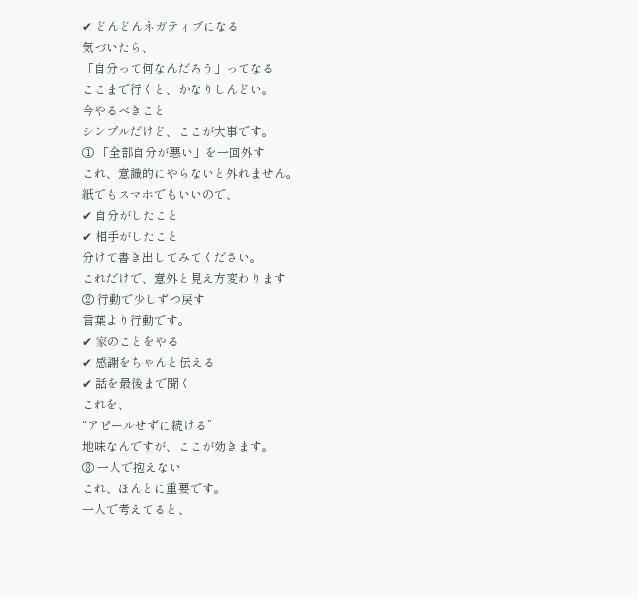✔ どんどんネガティブになる
気づいたら、
「自分って何なんだろう」ってなる
ここまで行くと、かなりしんどい。
今やるべきこと
シンプルだけど、ここが大事です。
① 「全部自分が悪い」を一回外す
これ、意識的にやらないと外れません。
紙でもスマホでもいいので、
✔ 自分がしたこと
✔ 相手がしたこと
分けて書き出してみてください。
これだけで、意外と見え方変わります
② 行動で少しずつ戻す
言葉より行動です。
✔ 家のことをやる
✔ 感謝をちゃんと伝える
✔ 話を最後まで聞く
これを、
“アピールせずに続ける”
地味なんですが、ここが効きます。
③ 一人で抱えない
これ、ほんとに重要です。
一人で考えてると、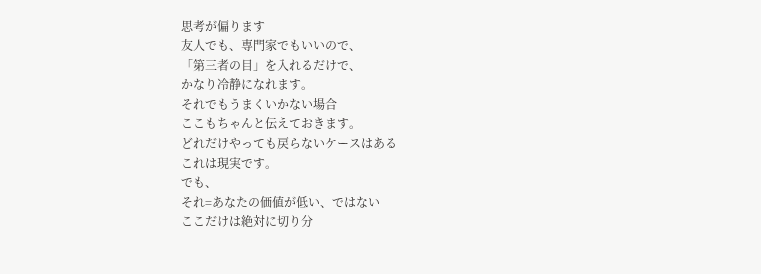思考が偏ります
友人でも、専門家でもいいので、
「第三者の目」を入れるだけで、
かなり冷静になれます。
それでもうまくいかない場合
ここもちゃんと伝えておきます。
どれだけやっても戻らないケースはある
これは現実です。
でも、
それ=あなたの価値が低い、ではない
ここだけは絶対に切り分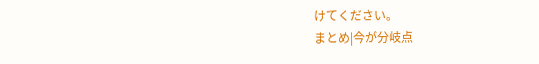けてください。
まとめ|今が分岐点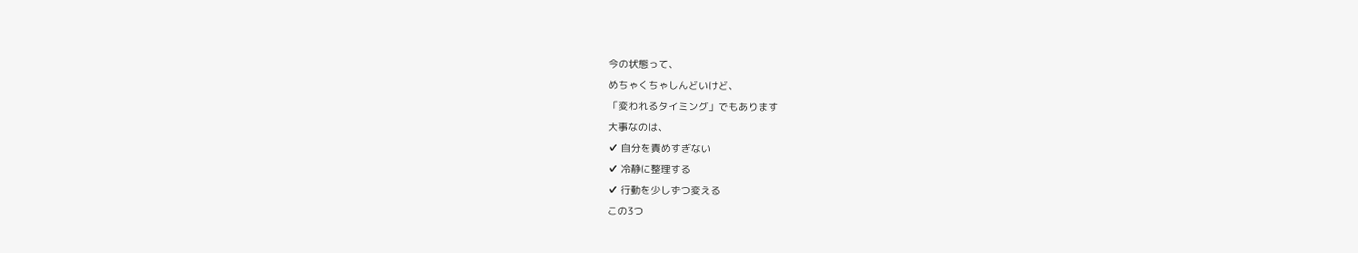今の状態って、
めちゃくちゃしんどいけど、
「変われるタイミング」でもあります
大事なのは、
✔ 自分を責めすぎない
✔ 冷静に整理する
✔ 行動を少しずつ変える
この3つ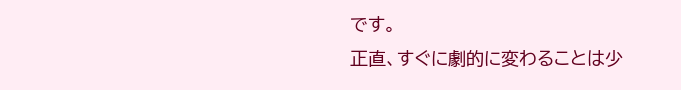です。
正直、すぐに劇的に変わることは少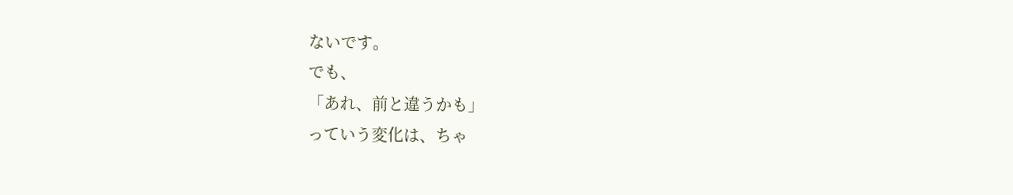ないです。
でも、
「あれ、前と違うかも」
っていう変化は、ちゃ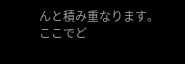んと積み重なります。
ここでど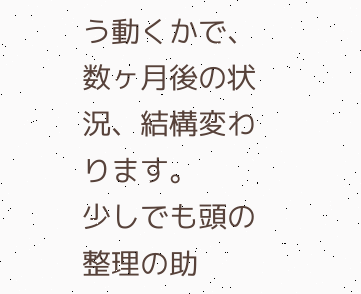う動くかで、
数ヶ月後の状況、結構変わります。
少しでも頭の整理の助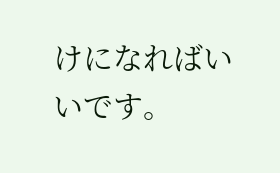けになればいいです。